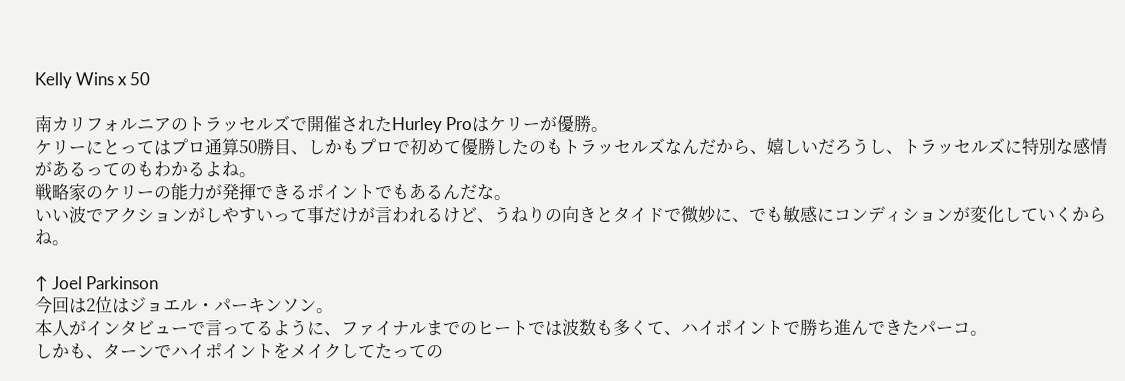Kelly Wins x 50

南カリフォルニアのトラッセルズで開催されたHurley Proはケリーが優勝。
ケリーにとってはプロ通算50勝目、しかもプロで初めて優勝したのもトラッセルズなんだから、嬉しいだろうし、トラッセルズに特別な感情があるってのもわかるよね。
戦略家のケリーの能力が発揮できるポイントでもあるんだな。
いい波でアクションがしやすいって事だけが言われるけど、うねりの向きとタイドで微妙に、でも敏感にコンディションが変化していくからね。

↑ Joel Parkinson
今回は2位はジョエル・パーキンソン。
本人がインタビューで言ってるように、ファイナルまでのヒートでは波数も多くて、ハイポイントで勝ち進んできたパーコ。
しかも、ターンでハイポイントをメイクしてたっての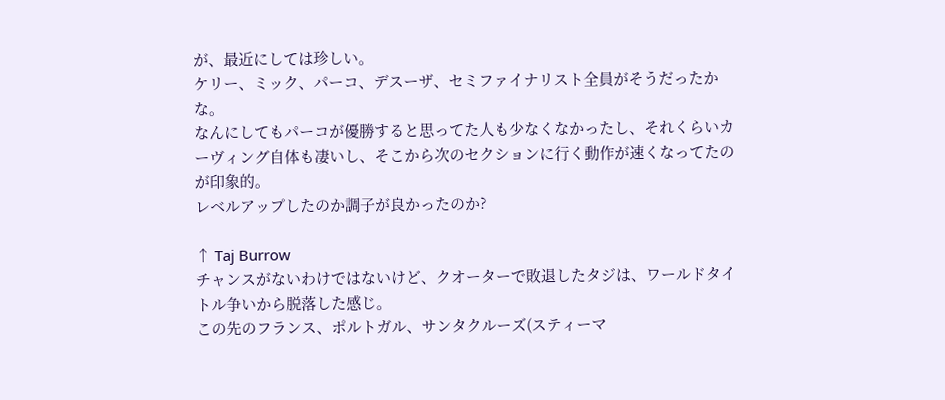が、最近にしては珍しい。
ケリー、ミック、パーコ、デスーザ、セミファイナリスト全員がそうだったかな。
なんにしてもパーコが優勝すると思ってた人も少なくなかったし、それくらいカーヴィング自体も凄いし、そこから次のセクションに行く動作が速くなってたのが印象的。
レベルアップしたのか調子が良かったのか?

↑ Taj Burrow
チャンスがないわけではないけど、クオーターで敗退したタジは、ワールドタイトル争いから脱落した感じ。
この先のフランス、ポルトガル、サンタクルーズ(スティーマ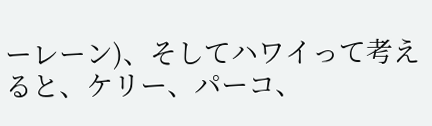ーレーン)、そしてハワイって考えると、ケリー、パーコ、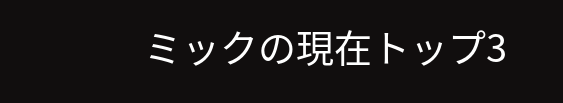ミックの現在トップ3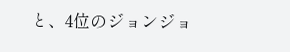と、4位のジョンジョ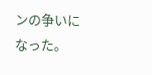ンの争いになった。